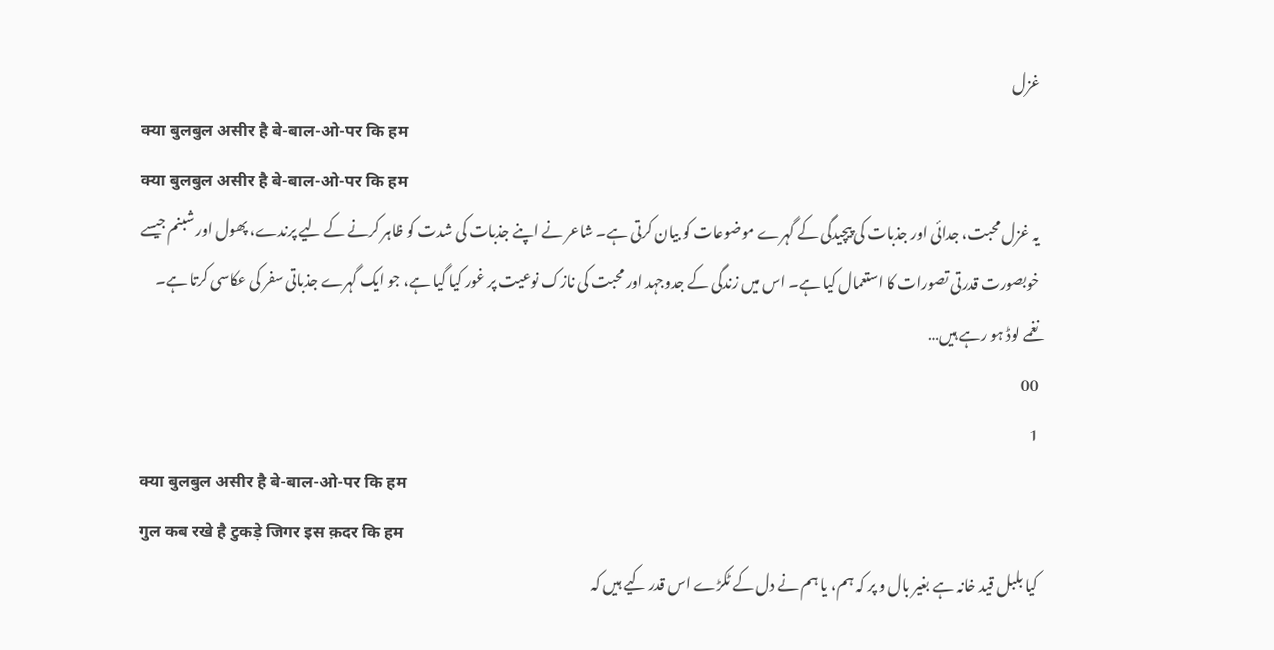غزل
क्या बुलबुल असीर है बे-बाल-ओ-पर कि हम
क्या बुलबुल असीर है बे-बाल-ओ-पर कि हम
یہ غزل محبت، جدائی اور جذبات کی پیچیدگی کے گہرے موضوعات کو بیان کرتی ہے۔ شاعر نے اپنے جذبات کی شدت کو ظاہر کرنے کے لیے پرندے، پھول اور شبنم جیسے خوبصورت قدرتی تصورات کا استعمال کیا ہے۔ اس میں زندگی کے جدوجہد اور محبت کی نازک نوعیت پر غور کیا گیا ہے، جو ایک گہرے جذباتی سفر کی عکاسی کرتا ہے۔
نغمے لوڈ ہو رہے ہیں…
00
1
क्या बुलबुल असीर है बे-बाल-ओ-पर कि हम
गुल कब रखे है टुकड़े जिगर इस क़दर कि हम
کیا بلبل قید خانہ ہے بغیر بال و پر کہ ہم، یا ہم نے دل کے ٹکڑے اس قدر کیے ہیں کہ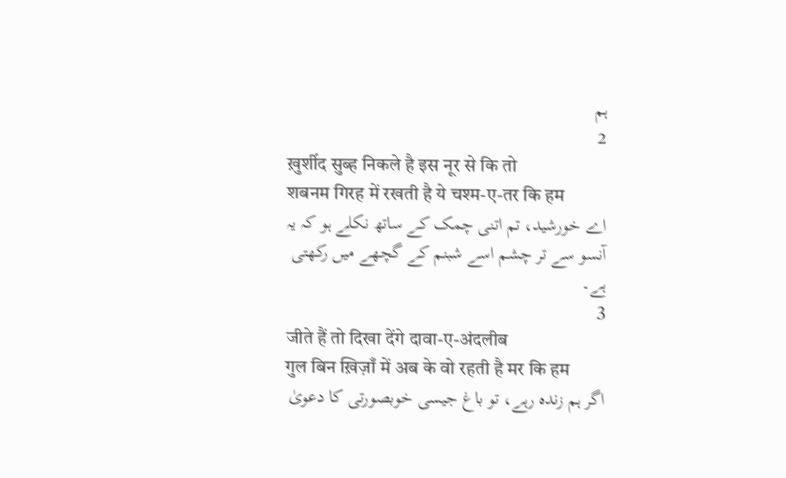ہم
2
ख़ुर्शीद सुब्ह निकले है इस नूर से कि तो
शबनम गिरह में रखती है ये चश्म-ए-तर कि हम
اے خورشید، تم اتنی چمک کے ساتھ نکلے ہو کہ یہ آنسو سے تر چشم اسے شبنم کے گچھے میں رکھتی ہے۔
3
जीते हैं तो दिखा देंगे दावा-ए-अंदलीब
गुल बिन ख़िज़ाँ में अब के वो रहती है मर कि हम
اگر ہم زندہ رہے، تو باغ جیسی خوبصورتی کا دعویٰ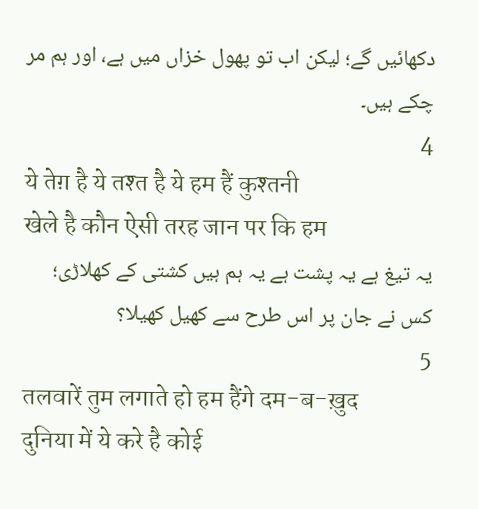دکھائیں گے؛ لیکن اب تو پھول خزاں میں ہے، اور ہم مر چکے ہیں۔
4
ये तेग़ है ये तश्त है ये हम हैं कुश्तनी
खेले है कौन ऐसी तरह जान पर कि हम
یہ تیغ ہے یہ پشت ہے یہ ہم ہیں کشتی کے کھلاڑی؛ کس نے جان پر اس طرح سے کھیل کھیلا؟
5
तलवारें तुम लगाते हो हम हैंगे दम-ब-ख़ुद
दुनिया में ये करे है कोई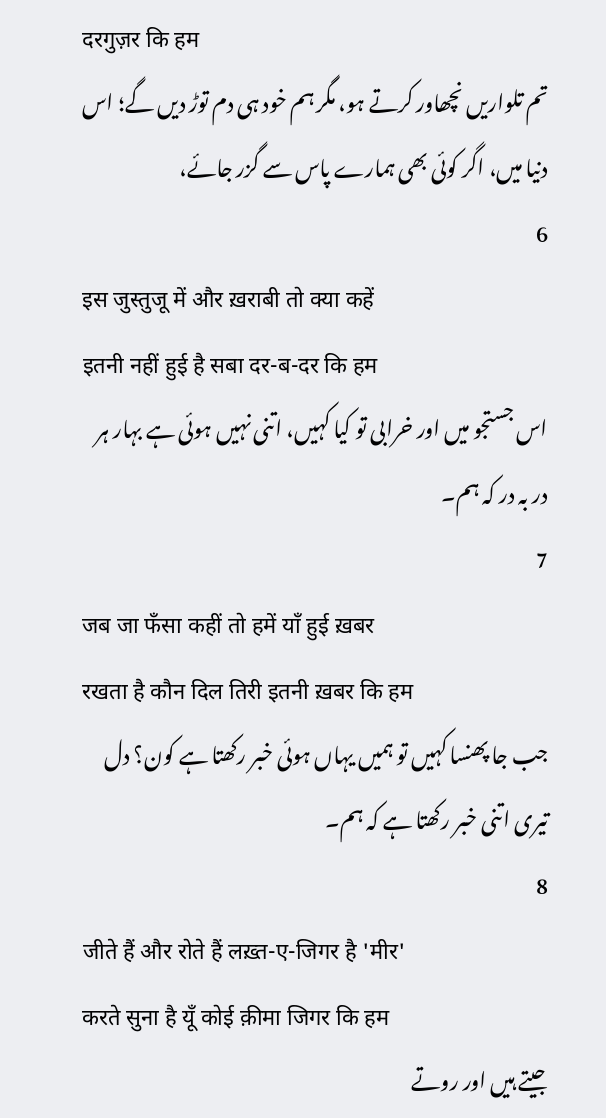दरगुज़र कि हम
تم تلواریں نچھاور کرتے ہو، مگر ہم خود ہی دم توڑ دیں گے؛ اس دنیا میں، اگر کوئی بھی ہمارے پاس سے گزر جائے،
6
इस जुस्तुजू में और ख़राबी तो क्या कहें
इतनी नहीं हुई है सबा दर-ब-दर कि हम
اس جستجو میں اور خرابی تو کیا کہیں، اتنی نہیں ہوئی ہے بہار ہر در بہ در کہ ہم۔
7
जब जा फँसा कहीं तो हमें याँ हुई ख़बर
रखता है कौन दिल तिरी इतनी ख़बर कि हम
جب جا پھنسا کہیں تو ہمیں یہاں ہوئی خبر رکھتا ہے کون؟ دل تیری اتنی خبر رکھتا ہے کہ ہم۔
8
जीते हैं और रोते हैं लख़्त-ए-जिगर है 'मीर'
करते सुना है यूँ कोई क़ीमा जिगर कि हम
جیتے ہیں اور روتے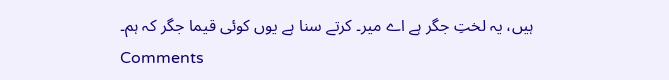ہیں، یہ لختِ جگر ہے اے میر۔ کرتے سنا ہے یوں کوئی قیما جگر کہ ہم۔
Comments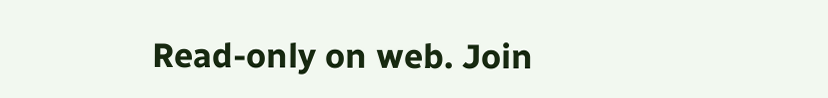Read-only on web. Join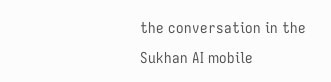the conversation in the Sukhan AI mobile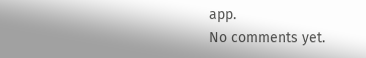app.
No comments yet.